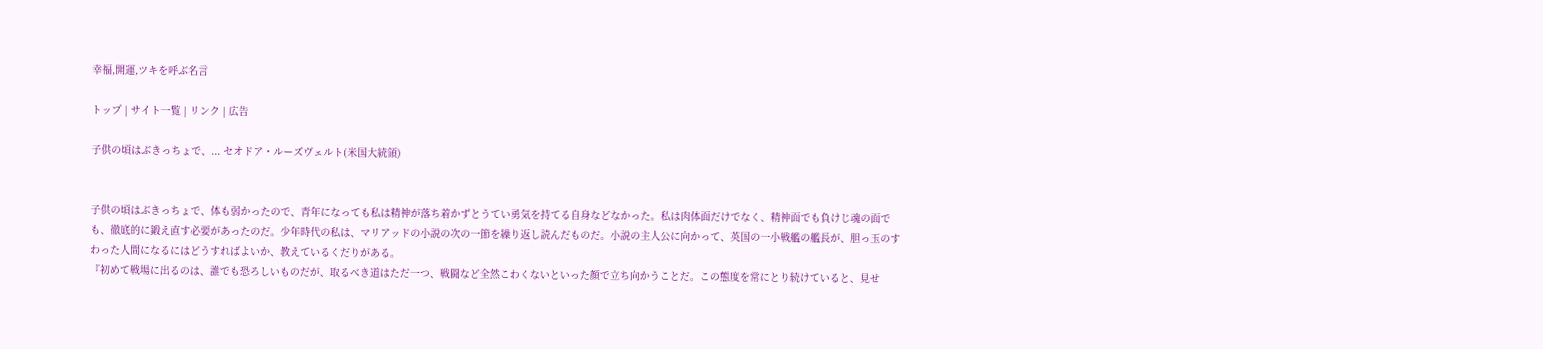幸福,開運,ツキを呼ぶ名言

トップ | サイト一覧 | リンク | 広告

子供の頃はぶきっちょで、... セオドア・ルーズヴェルト(米国大統領)


子供の頃はぶきっちょで、体も弱かったので、青年になっても私は精神が落ち着かずとうてい勇気を持てる自身などなかった。私は肉体面だけでなく、精神面でも負けじ魂の面でも、徹底的に鍛え直す必要があったのだ。少年時代の私は、マリアッドの小説の次の一節を繰り返し読んだものだ。小説の主人公に向かって、英国の一小戦艦の艦長が、胆っ玉のすわった人間になるにはどうすればよいか、教えているくだりがある。
『初めて戦場に出るのは、誰でも恐ろしいものだが、取るべき道はただ一つ、戦闘など全然こわくないといった顔で立ち向かうことだ。この態度を常にとり続けていると、見せ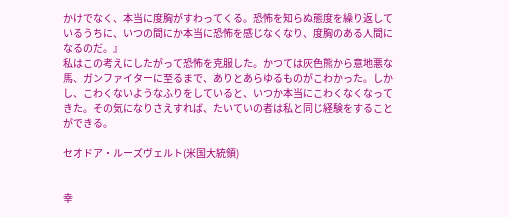かけでなく、本当に度胸がすわってくる。恐怖を知らぬ態度を繰り返しているうちに、いつの間にか本当に恐怖を感じなくなり、度胸のある人間になるのだ。』
私はこの考えにしたがって恐怖を克服した。かつては灰色熊から意地悪な馬、ガンファイターに至るまで、ありとあらゆるものがこわかった。しかし、こわくないようなふりをしていると、いつか本当にこわくなくなってきた。その気になりさえすれば、たいていの者は私と同じ経験をすることができる。

セオドア・ルーズヴェルト(米国大統領)


幸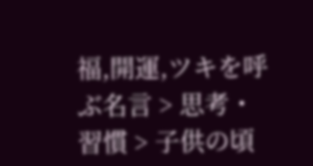福,開運,ツキを呼ぶ名言 > 思考・習慣 > 子供の頃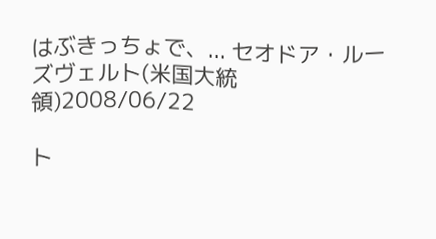はぶきっちょで、... セオドア・ルーズヴェルト(米国大統領)2008/06/22

ト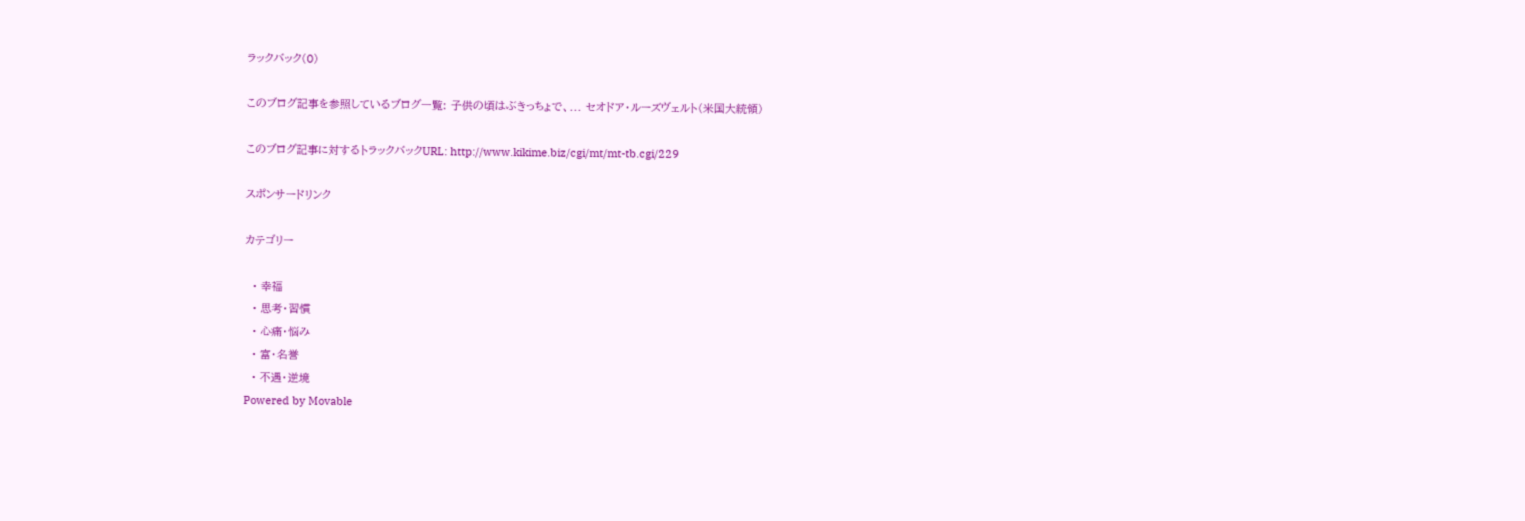ラックバック(0)

このブログ記事を参照しているブログ一覧: 子供の頃はぶきっちょで、... セオドア・ルーズヴェルト(米国大統領)

このブログ記事に対するトラックバックURL: http://www.kikime.biz/cgi/mt/mt-tb.cgi/229

スポンサードリンク

カテゴリー

  • 幸福
  • 思考・習慣
  • 心痛・悩み
  • 富・名誉
  • 不遇・逆境
Powered by Movable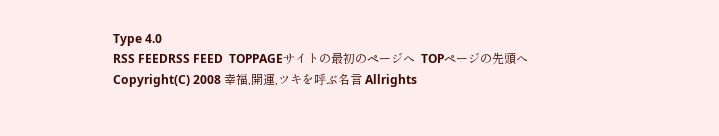Type 4.0
RSS FEEDRSS FEED  TOPPAGEサイトの最初のページへ  TOPページの先頭へ
Copyright(C) 2008 幸福,開運,ツキを呼ぶ名言 Allrights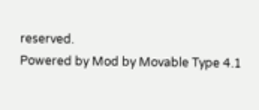reserved.
Powered by Mod by Movable Type 4.1